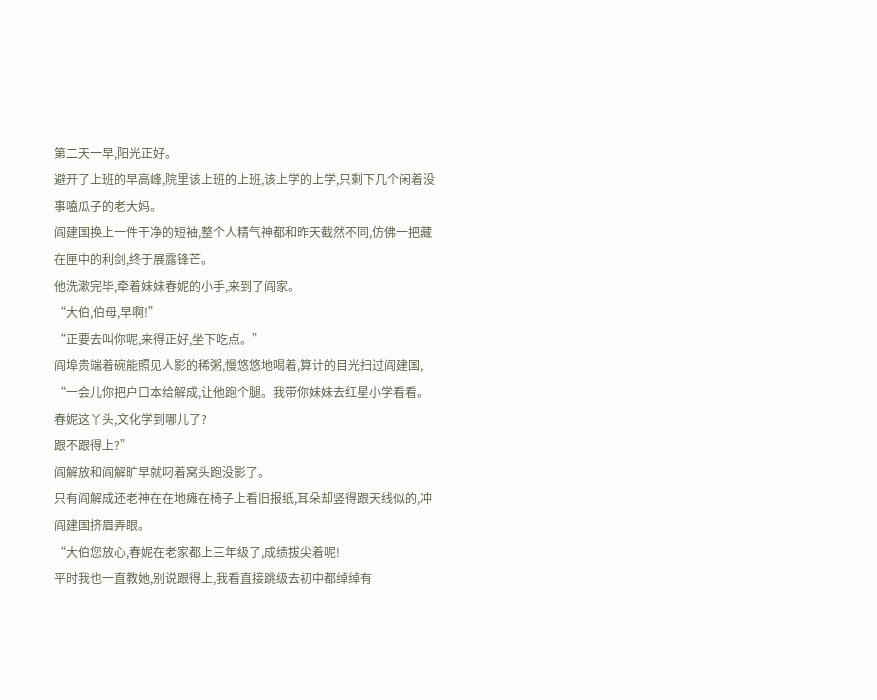第二天一早,阳光正好。
避开了上班的早高峰,院里该上班的上班,该上学的上学,只剩下几个闲着没事嗑瓜子的老大妈。
阎建国换上一件干净的短袖,整个人精气神都和昨天截然不同,仿佛一把藏在匣中的利剑,终于展露锋芒。
他洗漱完毕,牵着妹妹春妮的小手,来到了阎家。
“大伯,伯母,早啊!”
“正要去叫你呢,来得正好,坐下吃点。”
阎埠贵端着碗能照见人影的稀粥,慢悠悠地喝着,算计的目光扫过阎建国,
“一会儿你把户口本给解成,让他跑个腿。我带你妹妹去红星小学看看。
春妮这丫头,文化学到哪儿了?
跟不跟得上?”
阎解放和阎解旷早就叼着窝头跑没影了。
只有阎解成还老神在在地瘫在椅子上看旧报纸,耳朵却竖得跟天线似的,冲阎建国挤眉弄眼。
“大伯您放心,春妮在老家都上三年级了,成绩拔尖着呢!
平时我也一直教她,别说跟得上,我看直接跳级去初中都绰绰有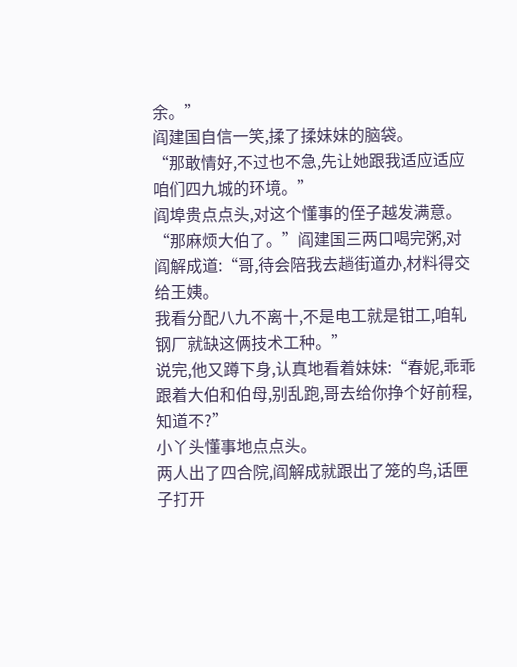余。”
阎建国自信一笑,揉了揉妹妹的脑袋。
“那敢情好,不过也不急,先让她跟我适应适应咱们四九城的环境。”
阎埠贵点点头,对这个懂事的侄子越发满意。
“那麻烦大伯了。”阎建国三两口喝完粥,对阎解成道:“哥,待会陪我去趟街道办,材料得交给王姨。
我看分配八九不离十,不是电工就是钳工,咱轧钢厂就缺这俩技术工种。”
说完,他又蹲下身,认真地看着妹妹:“春妮,乖乖跟着大伯和伯母,别乱跑,哥去给你挣个好前程,知道不?”
小丫头懂事地点点头。
两人出了四合院,阎解成就跟出了笼的鸟,话匣子打开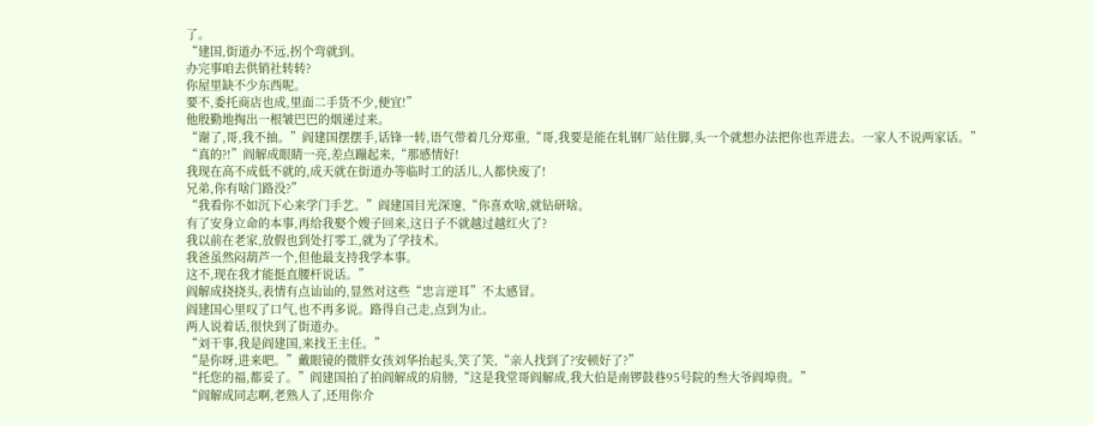了。
“建国,街道办不远,拐个弯就到。
办完事咱去供销社转转?
你屋里缺不少东西呢。
要不,委托商店也成,里面二手货不少,便宜!”
他殷勤地掏出一根皱巴巴的烟递过来。
“谢了,哥,我不抽。”阎建国摆摆手,话锋一转,语气带着几分郑重,“哥,我要是能在轧钢厂站住脚,头一个就想办法把你也弄进去。一家人不说两家话。”
“真的?!”阎解成眼睛一亮,差点蹦起来,“那感情好!
我现在高不成低不就的,成天就在街道办等临时工的活儿,人都快废了!
兄弟,你有啥门路没?”
“我看你不如沉下心来学门手艺。”阎建国目光深邃,“你喜欢啥,就钻研啥。
有了安身立命的本事,再给我娶个嫂子回来,这日子不就越过越红火了?
我以前在老家,放假也到处打零工,就为了学技术。
我爸虽然闷葫芦一个,但他最支持我学本事。
这不,现在我才能挺直腰杆说话。”
阎解成挠挠头,表情有点讪讪的,显然对这些“忠言逆耳”不太感冒。
阎建国心里叹了口气,也不再多说。路得自己走,点到为止。
两人说着话,很快到了街道办。
“刘干事,我是阎建国,来找王主任。”
“是你呀,进来吧。”戴眼镜的微胖女孩刘华抬起头,笑了笑,“亲人找到了?安顿好了?”
“托您的福,都妥了。”阎建国拍了拍阎解成的肩膀,“这是我堂哥阎解成,我大伯是南锣鼓巷95号院的叁大爷阎埠贵。”
“阎解成同志啊,老熟人了,还用你介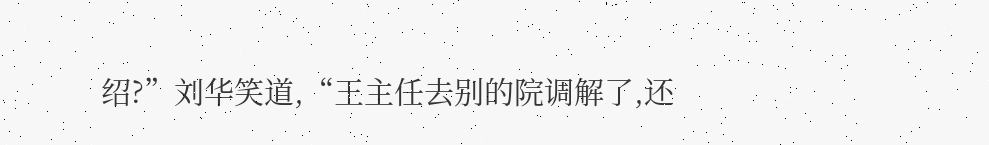绍?”刘华笑道,“王主任去别的院调解了,还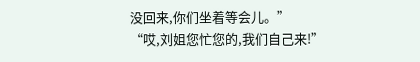没回来,你们坐着等会儿。”
“哎,刘姐您忙您的,我们自己来!”